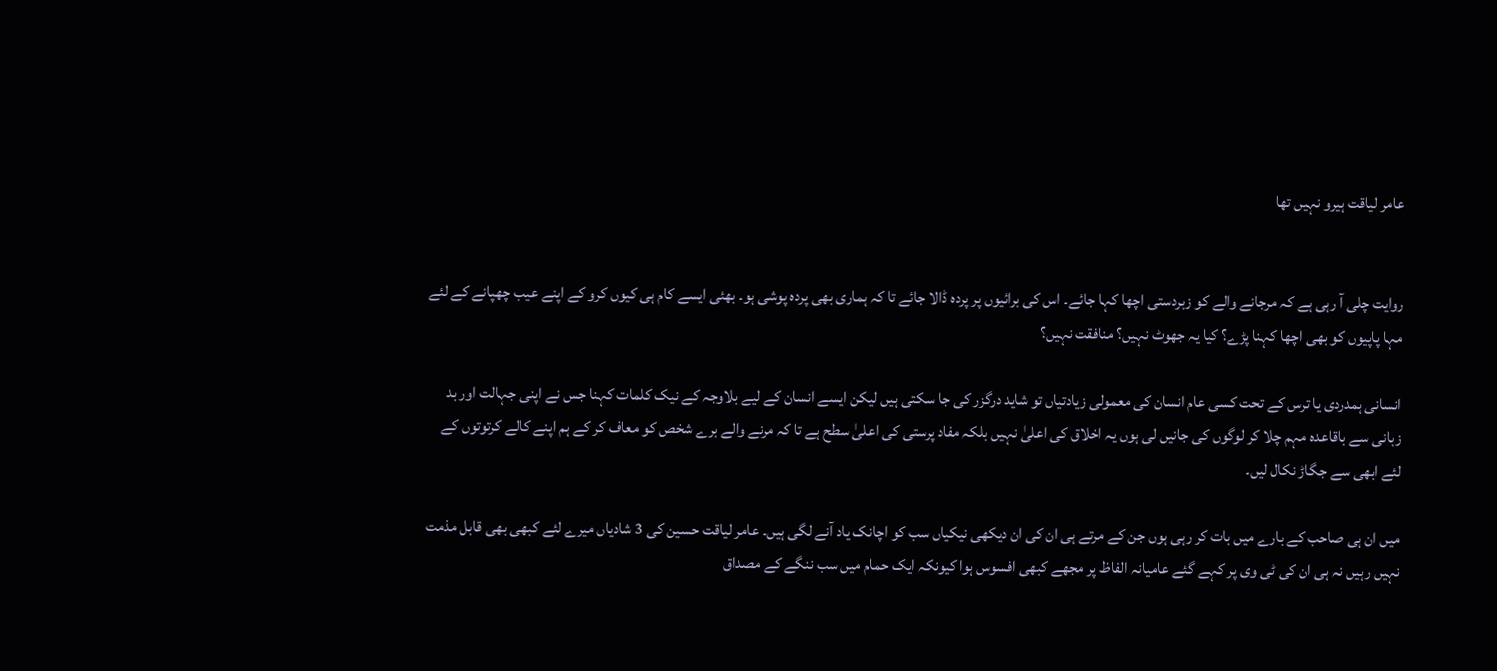عامر لیاقت ہیرو نہیں تھا


روایت چلی آ رہی ہے کہ مرجانے والے کو زبردستی اچھا کہا جائے۔ اس کی برائیوں پر پردہ ڈالا جائے تا کہ ہماری بھی پردہ پوشی ہو۔ بھئی ایسے کام ہی کیوں کرو کے اپنے عیب چھپانے کے لئے مہا پاپیوں کو بھی اچھا کہنا پڑے؟ کیا یہ جھوٹ نہیں؟ منافقت نہیں؟

انسانی ہمدردی یا ترس کے تحت کسی عام انسان کی معمولی زیادتیاں تو شاید درگزر کی جا سکتی ہیں لیکن ایسے انسان کے لیے بلاوجہ کے نیک کلمات کہنا جس نے اپنی جہالت اور بد زبانی سے باقاعدہ مہم چلا کر لوگوں کی جانیں لی ہوں یہ اخلاق کی اعلیٰ نہیں بلکہ مفاد پرستی کی اعلیٰ سطح ہے تا کہ مرنے والے برے شخص کو معاف کر کے ہم اپنے کالے کرتوتوں کے لئے ابھی سے جگاڑ نکال لیں۔

میں ان ہی صاحب کے بارے میں بات کر رہی ہوں جن کے مرتے ہی ان کی ان دیکھی نیکیاں سب کو اچانک یاد آنے لگی ہیں۔ عامر لیاقت حسین کی 3 شادیاں میرے لئے کبھی بھی قابل مذمت نہیں رہیں نہ ہی ان کی ٹی وی پر کہے گئے عامیانہ الفاظ پر مجھے کبھی افسوس ہوا کیونکہ ایک حمام میں سب ننگے کے مصداق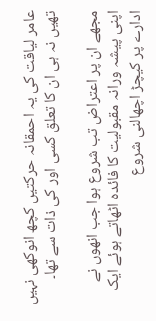عامر لیاقت کی یہ احمقانہ حرکتیں کچھ انوکھی نہیں تھیں نہ ہی ان کا تعلق کسی اور کی ذات سے تھا۔

مجھے ان پر اعتراض تب شروع ہوا جب انھوں نے اپنی پیشہ ورانہ مقبولیت کا فائدہ اٹھاتے ہوئے ایک ادارے پر کیچڑ اچھالنی شروع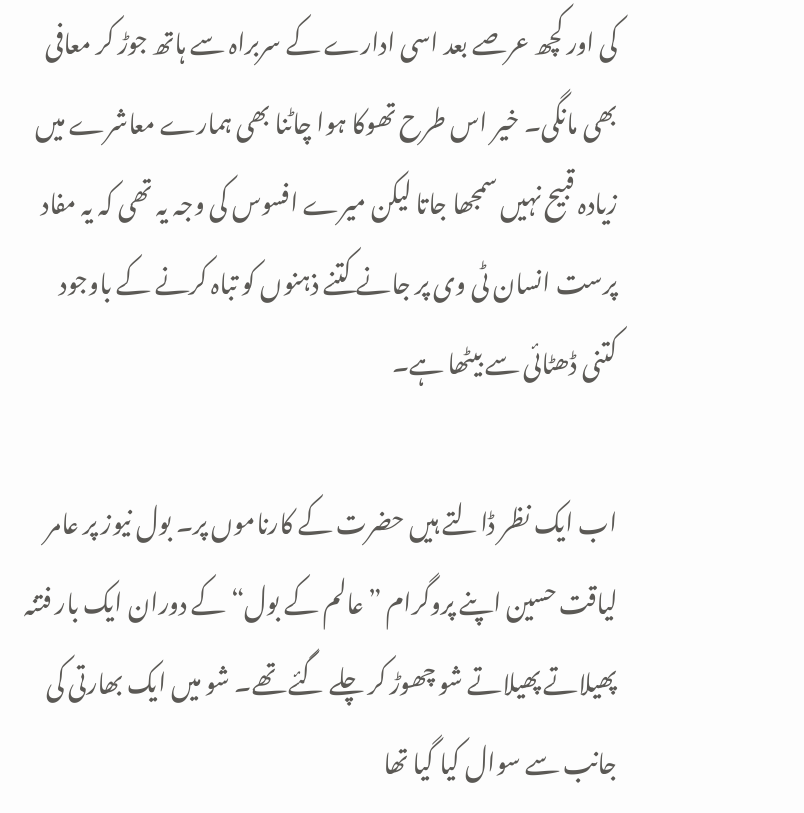کی اور کچھ عرصے بعد اسی ادارے کے سربراہ سے ہاتھ جوڑ کر معافی بھی مانگی۔ خیر اس طرح تھوکا ہوا چاٹنا بھی ہمارے معاشرے میں زیادہ قبیح نہیں سمجھا جاتا لیکن میرے افسوس کی وجہ یہ تھی کہ یہ مفاد پرست انسان ٹی وی پر جانے کتنے ذہنوں کو تباہ کرنے کے باوجود کتنی ڈھٹائی سے بیٹھا ہے۔

اب ایک نظر ڈالتے ہیں حضرت کے کارناموں پر۔ بول نیوز پر عامر لیاقت حسین اپنے پروگرام ”عالم کے بول“ کے دوران ایک بار فتنہ پھیلاتے پھیلاتے شو چھوڑ کر چلے گئے تھے۔ شو میں ایک بھارتی کی جانب سے سوال کیا گیا تھا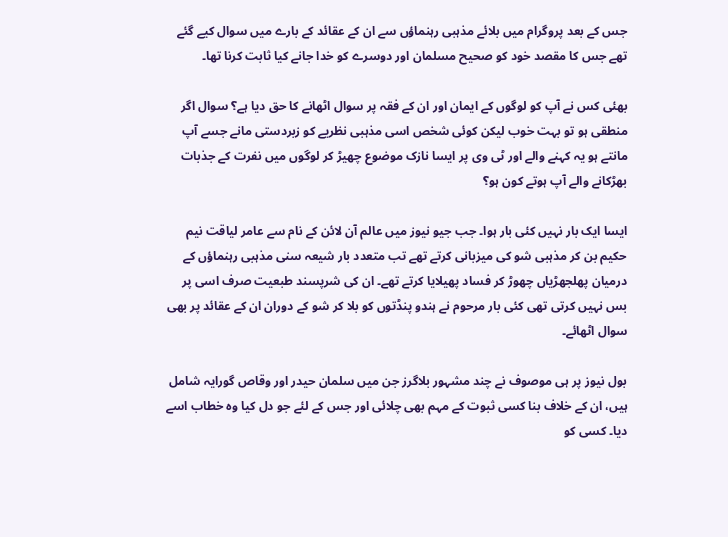جس کے بعد پروگرام میں بلائے مذہبی رہنماؤں سے ان کے عقائد کے بارے میں سوال کیے گئے تھے جس کا مقصد خود کو صحیح مسلمان اور دوسرے کو خدا جانے کیا ثابت کرنا تھا۔

بھئی کس نے آپ کو لوگوں کے ایمان اور ان کے فقہ پر سوال اٹھانے کا حق دیا ہے؟ سوال اگر منطقی ہو تو بہت خوب لیکن کوئی شخص اسی مذہبی نظریے کو زبردستی مانے جسے آپ مانتے ہو یہ کہنے والے اور ٹی وی پر ایسا نازک موضوع چھیڑ کر لوگوں میں نفرت کے جذبات بھڑکانے والے آپ ہوتے کون ہو؟

ایسا ایک بار نہیں کئی بار ہوا۔ جب جیو نیوز میں عالم آن لائن کے نام سے عامر لیاقت نیم حکیم بن کر مذہبی شو کی میزبانی کرتے تھے تب متعدد بار شیعہ سنی مذہبی رہنماؤں کے درمیان پھلجھڑیاں چھوڑ کر فساد پھیلایا کرتے تھے۔ ان کی شرپسند طبعیت صرف اسی پر بس نہیں کرتی تھی کئی بار مرحوم نے ہندو پنڈتوں کو بلا کر شو کے دوران ان کے عقائد پر بھی سوال اٹھائے۔

بول نیوز پر ہی موصوف نے چند مشہور بلاگرز جن میں سلمان حیدر اور وقاص گورایہ شامل ہیں، ان کے خلاف بنا کسی ثبوت کے مہم بھی چلائی اور جس کے لئے جو دل کیا وہ خطاب اسے دیا۔ کسی کو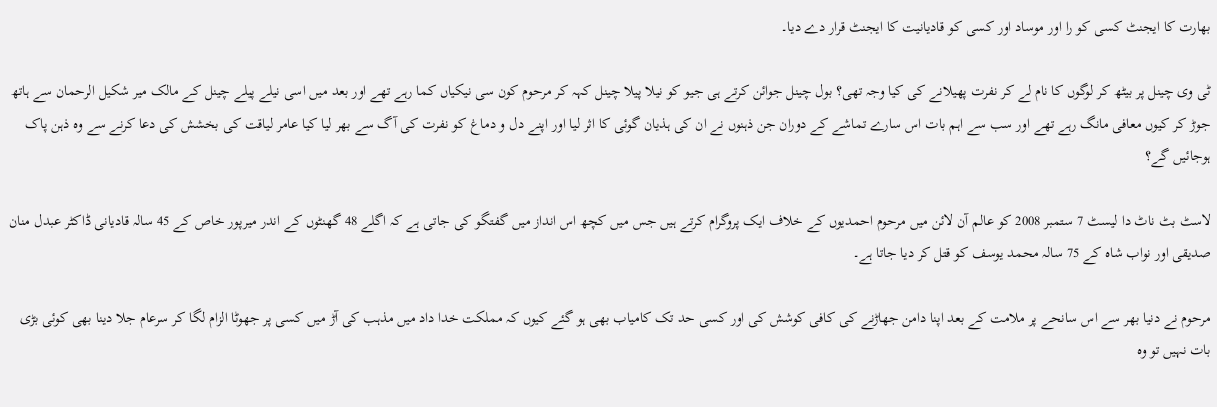بھارت کا ایجنٹ کسی کو را اور موساد اور کسی کو قادیانیت کا ایجنٹ قرار دے دیا۔

ٹی وی چینل پر بیٹھ کر لوگوں کا نام لے کر نفرت پھیلانے کی کیا وجہ تھی؟ بول چینل جوائن کرتے ہی جیو کو نیلا پیلا چینل کہہ کر مرحوم کون سی نیکیاں کما رہے تھے اور بعد میں اسی نیلے پیلے چینل کے مالک میر شکیل الرحمان سے ہاتھ جوڑ کر کیوں معافی مانگ رہے تھے اور سب سے اہم بات اس سارے تماشے کے دوران جن ذہنوں نے ان کی ہذیان گوئی کا اثر لیا اور اپنے دل و دماغ کو نفرت کی آگ سے بھر لیا کیا عامر لیاقت کی بخشش کی دعا کرنے سے وہ ذہن پاک ہوجائیں گے؟

لاسٹ بٹ ناٹ دا لیسٹ 7 ستمبر 2008 کو عالم آن لائن میں مرحوم احمدیوں کے خلاف ایک پروگرام کرتے ہیں جس میں کچھ اس انداز میں گفتگو کی جاتی ہے کہ اگلے 48 گھنٹوں کے اندر میرپور خاص کے 45 سالہ قادیانی ڈاکٹر عبدل منان صدیقی اور نواب شاہ کے 75 سالہ محمد یوسف کو قتل کر دیا جاتا ہے۔

مرحوم نے دنیا بھر سے اس سانحے پر ملامت کے بعد اپنا دامن جھاڑنے کی کافی کوشش کی اور کسی حد تک کامیاب بھی ہو گئے کیوں کہ مملکت خدا داد میں مذہب کی آڑ میں کسی پر جھوٹا الزام لگا کر سرعام جلا دینا بھی کوئی بڑی بات نہیں تو وہ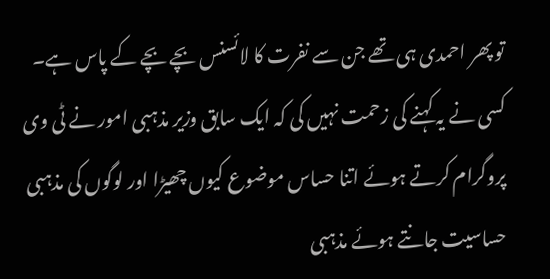تو پھر احمدی ہی تھے جن سے نفرت کا لائسنس بچے بچے کے پاس ہے۔ کسی نے یہ کہنے کی زحمت نہیں کی کہ ایک سابق وزیر مذہبی امور نے ٹی وی پروگرام کرتے ہوئے اتنا حساس موضوع کیوں چھیڑا اور لوگوں کی مذہبی حساسیت جانتے ہوئے مذہبی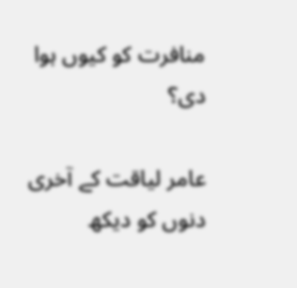منافرت کو کیوں ہوا دی؟

عامر لیاقت کے آخری دنوں کو دیکھ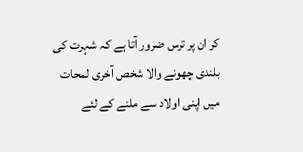کر ان پر ترس ضرور آتا ہے کہ شہرت کی بلندی چھونے والا شخص آخری لمحات میں اپنی اولاد سے ملنے کے لئے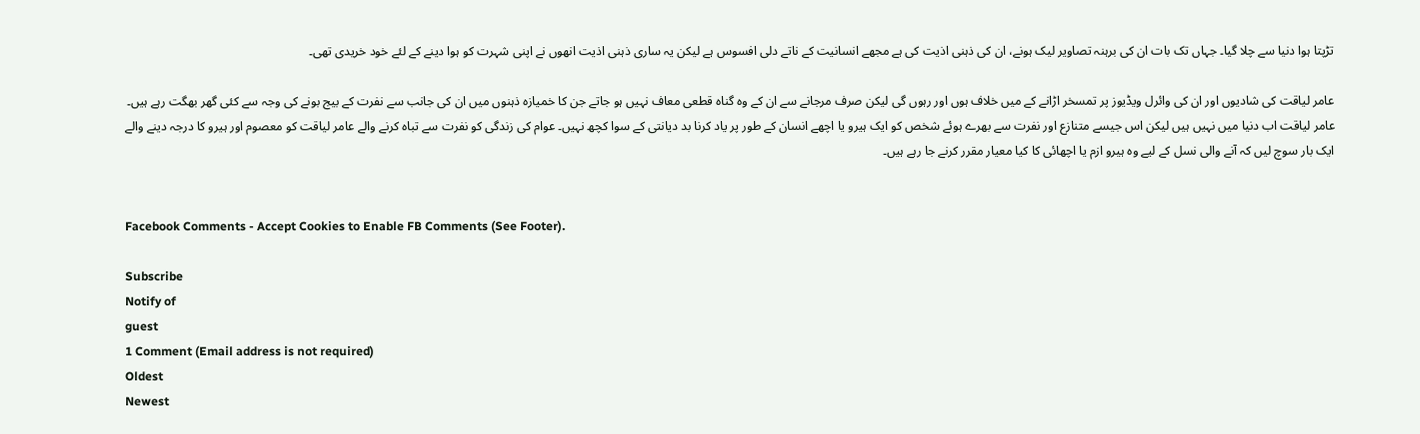تڑپتا ہوا دنیا سے چلا گیا۔ جہاں تک بات ان کی برہنہ تصاویر لیک ہونے، ان کی ذہنی اذیت کی ہے مجھے انسانیت کے ناتے دلی افسوس ہے لیکن یہ ساری ذہنی اذیت انھوں نے اپنی شہرت کو ہوا دینے کے لئے خود خریدی تھی۔

عامر لیاقت کی شادیوں اور ان کی وائرل ویڈیوز پر تمسخر اڑانے کے میں خلاف ہوں اور رہوں گی لیکن صرف مرجانے سے ان کے وہ گناہ قطعی معاف نہیں ہو جاتے جن کا خمیازہ ذہنوں میں ان کی جانب سے نفرت کے بیج بونے کی وجہ سے کئی گھر بھگت رہے ہیں۔ عامر لیاقت اب دنیا میں نہیں ہیں لیکن اس جیسے متنازع اور نفرت سے بھرے ہوئے شخص کو ایک ہیرو یا اچھے انسان کے طور پر یاد کرنا بد دیانتی کے سوا کچھ نہیں۔ عوام کی زندگی کو نفرت سے تباہ کرنے والے عامر لیاقت کو معصوم اور ہیرو کا درجہ دینے والے ایک بار سوچ لیں کہ آنے والی نسل کے لیے وہ ہیرو ازم یا اچھائی کا کیا معیار مقرر کرنے جا رہے ہیں۔


Facebook Comments - Accept Cookies to Enable FB Comments (See Footer).

Subscribe
Notify of
guest
1 Comment (Email address is not required)
Oldest
Newest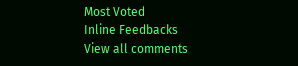Most Voted
Inline Feedbacks
View all comments